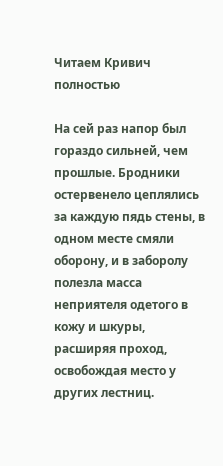Читаем Кривич полностью

На сей раз напор был гораздо сильней, чем прошлые. Бродники остервенело цеплялись за каждую пядь стены, в одном месте смяли оборону, и в заборолу полезла масса неприятеля одетого в кожу и шкуры, расширяя проход, освобождая место у других лестниц.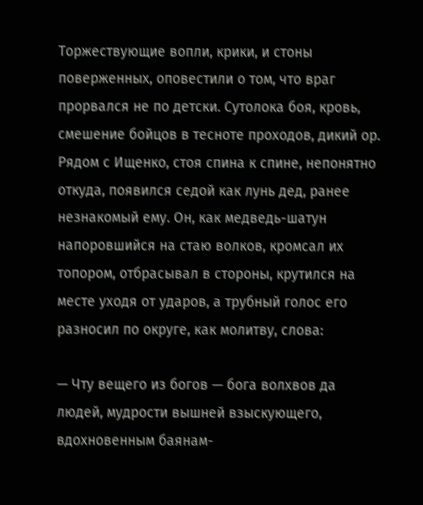Торжествующие вопли, крики, и стоны поверженных, оповестили о том, что враг прорвался не по детски. Сутолока боя, кровь, смешение бойцов в тесноте проходов, дикий ор. Рядом с Ищенко, стоя спина к спине, непонятно откуда, появился седой как лунь дед, ранее незнакомый ему. Он, как медведь-шатун напоровшийся на стаю волков, кромсал их топором, отбрасывал в стороны, крутился на месте уходя от ударов, а трубный голос его разносил по округе, как молитву, слова:

— Чту вещего из богов — бога волхвов да людей, мудрости вышней взыскующего, вдохновенным баянам-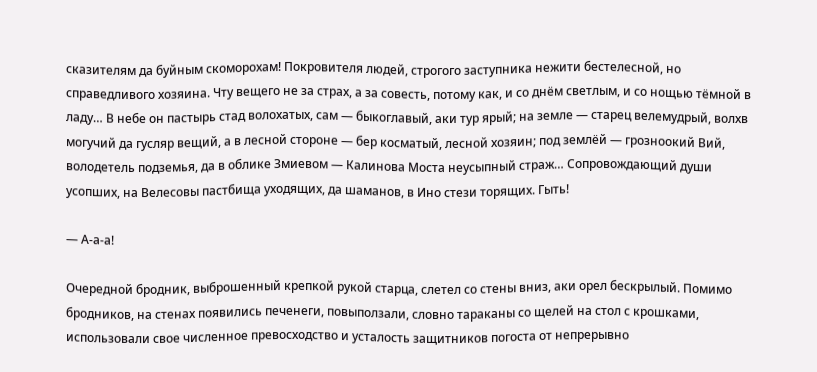сказителям да буйным скоморохам! Покровителя людей, строгого заступника нежити бестелесной, но справедливого хозяина. Чту вещего не за страх, а за совесть, потому как, и со днём светлым, и со нощью тёмной в ладу… В небе он пастырь стад волохатых, сам — быкоглавый, аки тур ярый; на земле — старец велемудрый, волхв могучий да гусляр вещий, а в лесной стороне — бер косматый, лесной хозяин; под землёй — грозноокий Вий, володетель подземья, да в облике Змиевом — Калинова Моста неусыпный страж… Сопровождающий души усопших, на Велесовы пастбища уходящих, да шаманов, в Ино стези торящих. Гыть!

— А-а-а!

Очередной бродник, выброшенный крепкой рукой старца, слетел со стены вниз, аки орел бескрылый. Помимо бродников, на стенах появились печенеги, повыползали, словно тараканы со щелей на стол с крошками, использовали свое численное превосходство и усталость защитников погоста от непрерывно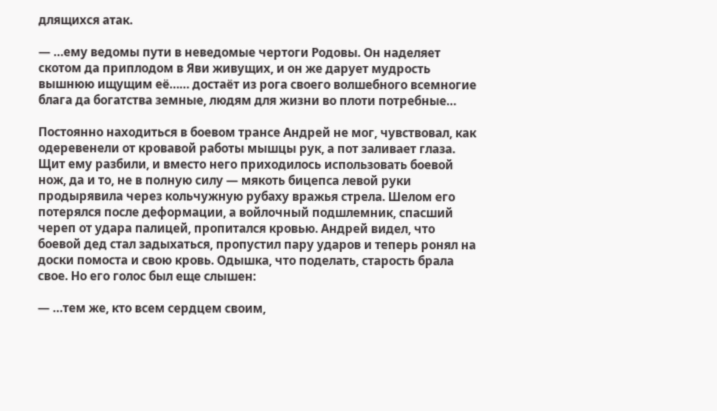длящихся атак.

— …ему ведомы пути в неведомые чертоги Родовы. Он наделяет скотом да приплодом в Яви живущих, и он же дарует мудрость вышнюю ищущим её…… достаёт из рога своего волшебного всемногие блага да богатства земные, людям для жизни во плоти потребные…

Постоянно находиться в боевом трансе Андрей не мог, чувствовал, как одеревенели от кровавой работы мышцы рук, а пот заливает глаза. Щит ему разбили, и вместо него приходилось использовать боевой нож, да и то, не в полную силу — мякоть бицепса левой руки продырявила через кольчужную рубаху вражья стрела. Шелом его потерялся после деформации, а войлочный подшлемник, спасший череп от удара палицей, пропитался кровью. Андрей видел, что боевой дед стал задыхаться, пропустил пару ударов и теперь ронял на доски помоста и свою кровь. Одышка, что поделать, старость брала свое. Но его голос был еще слышен:

— …тем же, кто всем сердцем своим,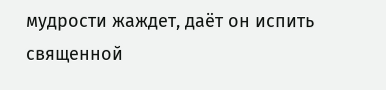мудрости жаждет, даёт он испить священной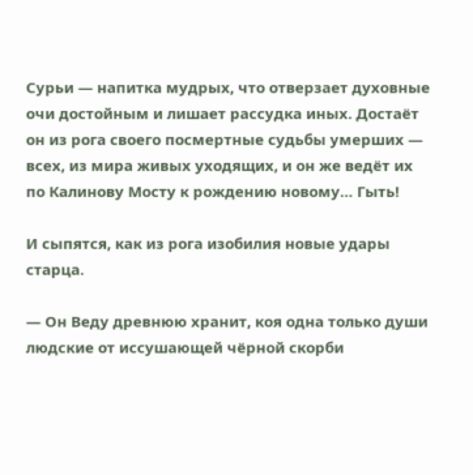Сурьи — напитка мудрых, что отверзает духовные очи достойным и лишает рассудка иных. Достаёт он из рога своего посмертные судьбы умерших — всех, из мира живых уходящих, и он же ведёт их по Калинову Мосту к рождению новому… Гыть!

И сыпятся, как из рога изобилия новые удары старца.

— Он Веду древнюю хранит, коя одна только души людские от иссушающей чёрной скорби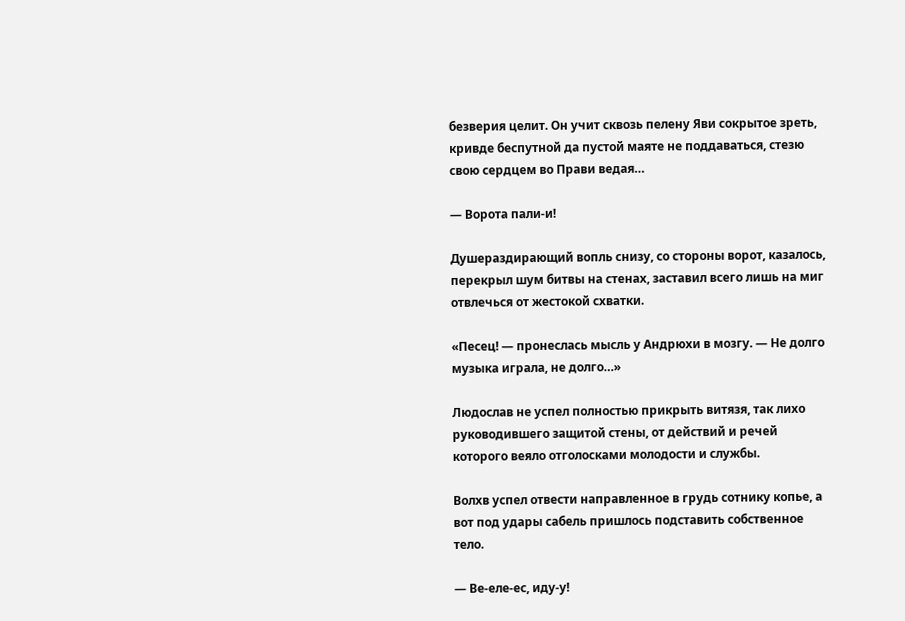безверия целит. Он учит сквозь пелену Яви сокрытое зреть, кривде беспутной да пустой маяте не поддаваться, стезю свою сердцем во Прави ведая…

— Ворота пали-и!

Душераздирающий вопль снизу, со стороны ворот, казалось, перекрыл шум битвы на стенах, заставил всего лишь на миг отвлечься от жестокой схватки.

«Песец! — пронеслась мысль у Андрюхи в мозгу. — Не долго музыка играла, не долго…»

Людослав не успел полностью прикрыть витязя, так лихо руководившего защитой стены, от действий и речей которого веяло отголосками молодости и службы.

Волхв успел отвести направленное в грудь сотнику копье, а вот под удары сабель пришлось подставить собственное тело.

— Ве-еле-ес, иду-у!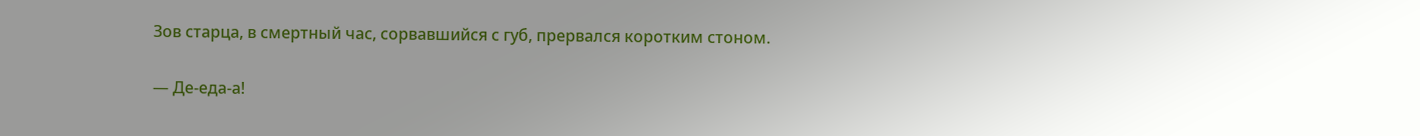Зов старца, в смертный час, сорвавшийся с губ, прервался коротким стоном.

— Де-еда-а!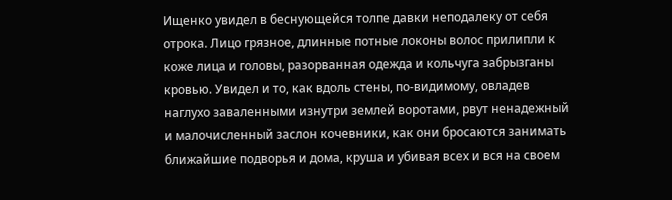Ищенко увидел в беснующейся толпе давки неподалеку от себя отрока. Лицо грязное, длинные потные локоны волос прилипли к коже лица и головы, разорванная одежда и кольчуга забрызганы кровью. Увидел и то, как вдоль стены, по-видимому, овладев наглухо заваленными изнутри землей воротами, рвут ненадежный и малочисленный заслон кочевники, как они бросаются занимать ближайшие подворья и дома, круша и убивая всех и вся на своем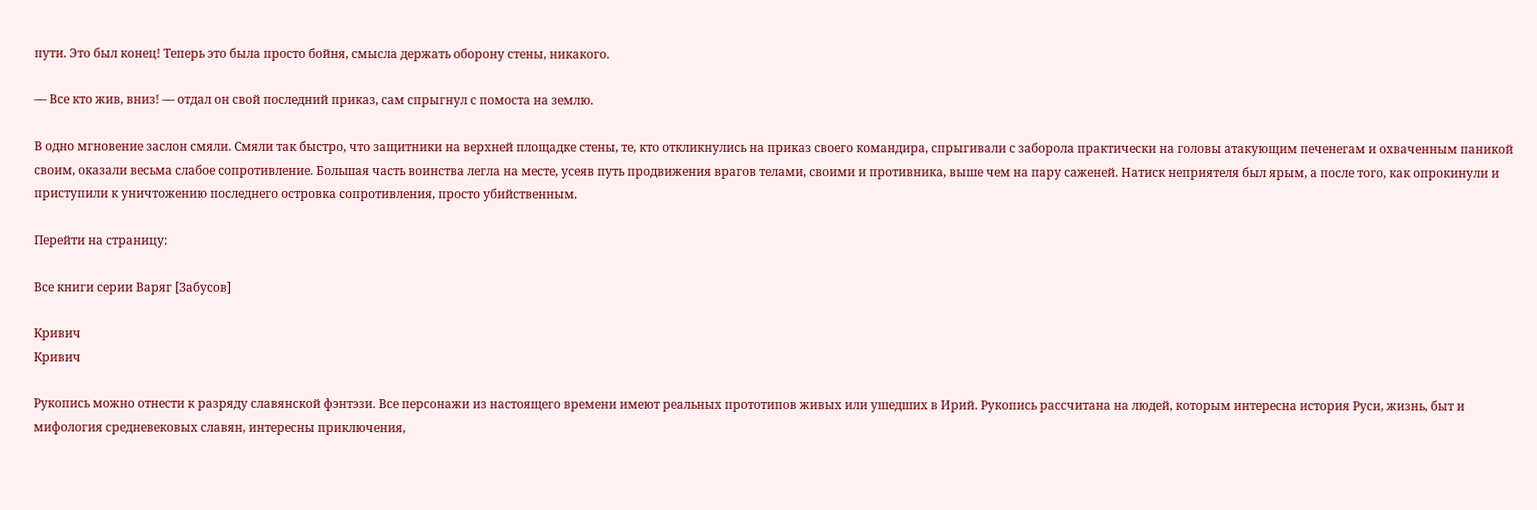пути. Это был конец! Теперь это была просто бойня, смысла держать оборону стены, никакого.

— Все кто жив, вниз! — отдал он свой последний приказ, сам спрыгнул с помоста на землю.

В одно мгновение заслон смяли. Смяли так быстро, что защитники на верхней площадке стены, те, кто откликнулись на приказ своего командира, спрыгивали с заборола практически на головы атакующим печенегам и охваченным паникой своим, оказали весьма слабое сопротивление. Большая часть воинства легла на месте, усеяв путь продвижения врагов телами, своими и противника, выше чем на пару саженей. Натиск неприятеля был ярым, а после того, как опрокинули и приступили к уничтожению последнего островка сопротивления, просто убийственным.

Перейти на страницу:

Все книги серии Варяг [Забусов]

Кривич
Кривич

Рукопись можно отнести к разряду славянской фэнтэзи. Все персонажи из настоящего времени имеют реальных прототипов живых или ушедших в Ирий. Рукопись рассчитана на людей, которым интересна история Руси, жизнь, быт и мифология средневековых славян, интересны приключения,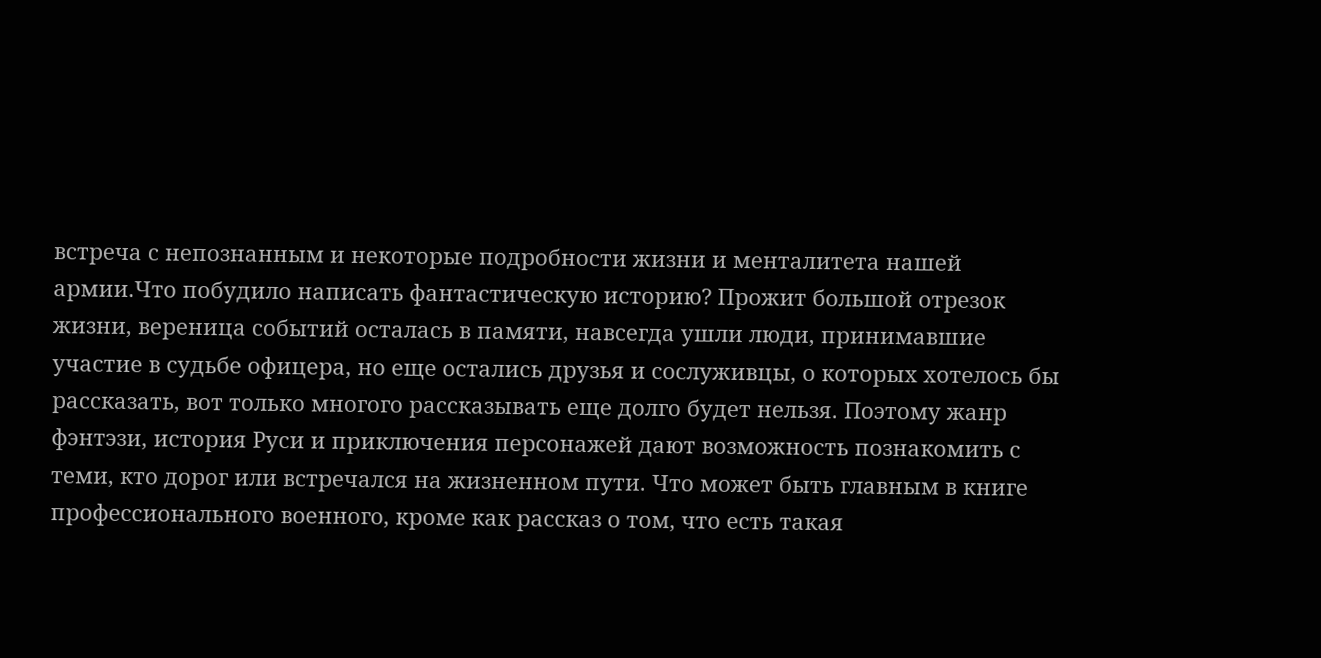встреча с непознанным и некоторые подробности жизни и менталитета нашей армии.Что побудило написать фантастическую историю? Прожит большой отрезок жизни, вереница событий осталась в памяти, навсегда ушли люди, принимавшие участие в судьбе офицера, но еще остались друзья и сослуживцы, о которых хотелось бы рассказать, вот только многого рассказывать еще долго будет нельзя. Поэтому жанр фэнтэзи, история Руси и приключения персонажей дают возможность познакомить с теми, кто дорог или встречался на жизненном пути. Что может быть главным в книге профессионального военного, кроме как рассказ о том, что есть такая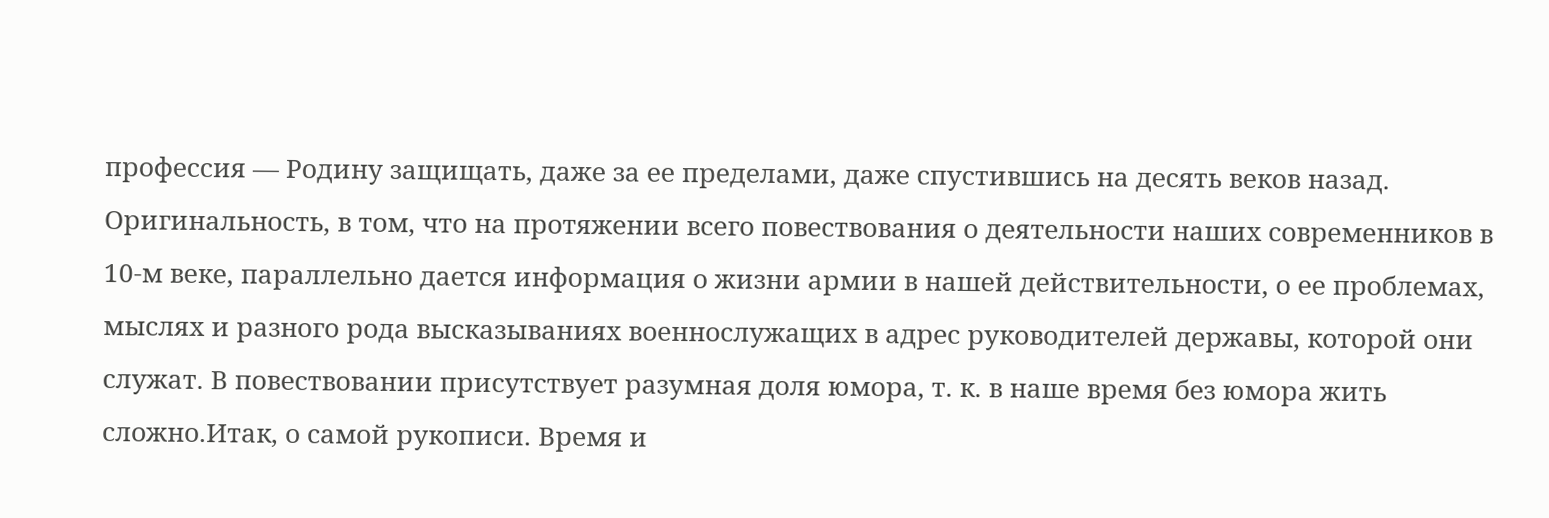профессия — Родину защищать, даже за ее пределами, даже спустившись на десять веков назад. Оригинальность, в том, что на протяжении всего повествования о деятельности наших современников в 10-м веке, параллельно дается информация о жизни армии в нашей действительности, о ее проблемах, мыслях и разного рода высказываниях военнослужащих в адрес руководителей державы, которой они служат. В повествовании присутствует разумная доля юмора, т. к. в наше время без юмора жить сложно.Итак, о самой рукописи. Время и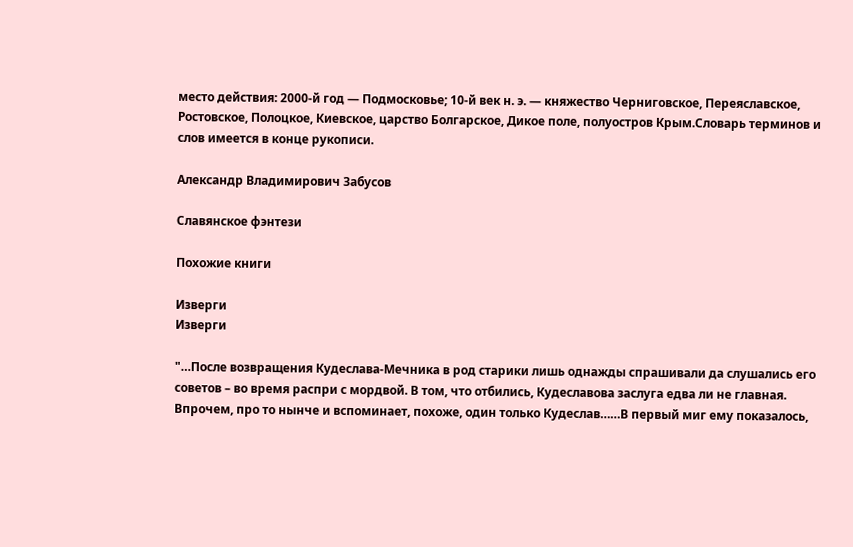место действия: 2000-й год — Подмосковье; 10-й век н. э. — княжество Черниговское, Переяславское, Ростовское, Полоцкое, Киевское, царство Болгарское, Дикое поле, полуостров Крым.Словарь терминов и слов имеется в конце рукописи.

Александр Владимирович Забусов

Славянское фэнтези

Похожие книги

Изверги
Изверги

"…После возвращения Кудеслава-Мечника в род старики лишь однажды спрашивали да слушались его советов – во время распри с мордвой. В том, что отбились, Кудеславова заслуга едва ли не главная. Впрочем, про то нынче и вспоминает, похоже, один только Кудеслав……В первый миг ему показалось,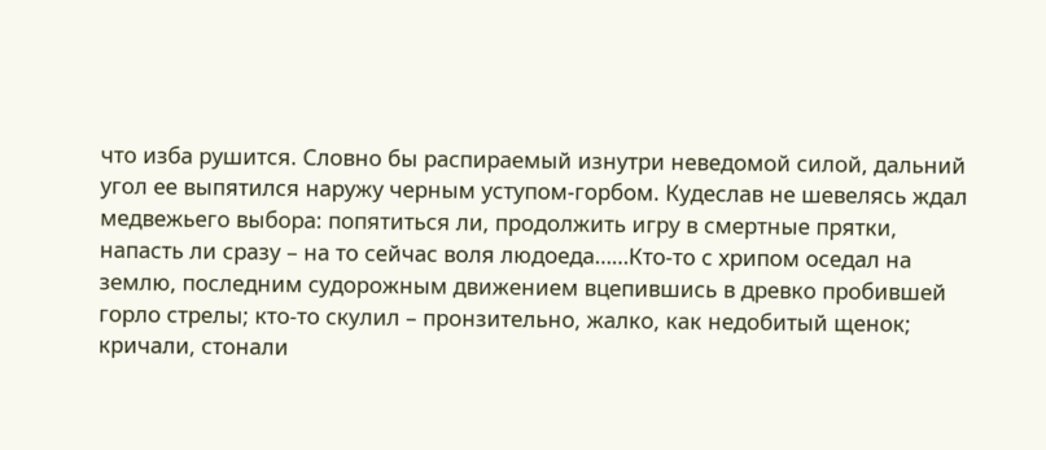что изба рушится. Словно бы распираемый изнутри неведомой силой, дальний угол ее выпятился наружу черным уступом-горбом. Кудеслав не шевелясь ждал медвежьего выбора: попятиться ли, продолжить игру в смертные прятки, напасть ли сразу – на то сейчас воля людоеда……Кто-то с хрипом оседал на землю, последним судорожным движением вцепившись в древко пробившей горло стрелы; кто-то скулил – пронзительно, жалко, как недобитый щенок; кричали, стонали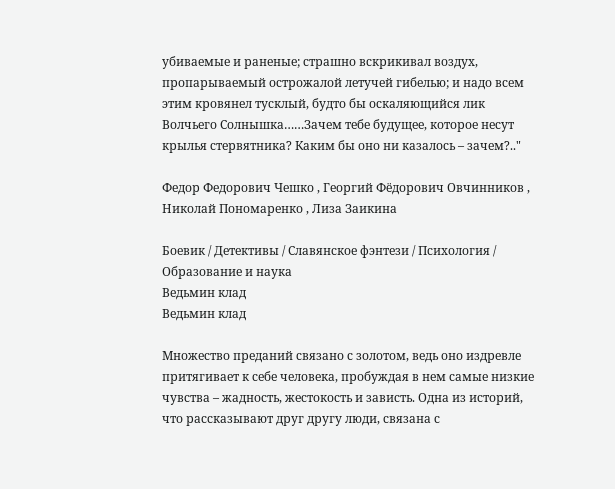убиваемые и раненые; страшно вскрикивал воздух, пропарываемый острожалой летучей гибелью; и надо всем этим кровянел тусклый, будто бы оскаляющийся лик Волчьего Солнышка……Зачем тебе будущее, которое несут крылья стервятника? Каким бы оно ни казалось – зачем?.."

Федор Федорович Чешко , Георгий Фёдорович Овчинников , Николай Пономаренко , Лиза Заикина

Боевик / Детективы / Славянское фэнтези / Психология / Образование и наука
Ведьмин клад
Ведьмин клад

Множество преданий связано с золотом, ведь оно издревле притягивает к себе человека, пробуждая в нем самые низкие чувства – жадность, жестокость и зависть. Одна из историй, что рассказывают друг другу люди, связана с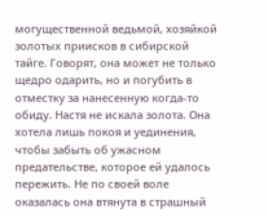могущественной ведьмой, хозяйкой золотых приисков в сибирской тайге. Говорят, она может не только щедро одарить, но и погубить в отместку за нанесенную когда-то обиду. Настя не искала золота. Она хотела лишь покоя и уединения, чтобы забыть об ужасном предательстве, которое ей удалось пережить. Не по своей воле оказалась она втянута в страшный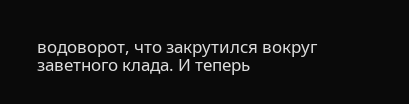водоворот, что закрутился вокруг заветного клада. И теперь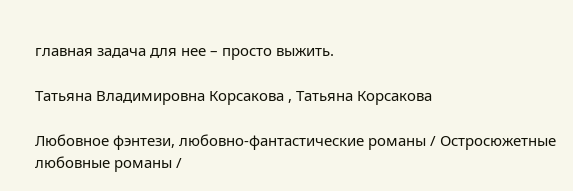главная задача для нее – просто выжить.

Татьяна Владимировна Корсакова , Татьяна Корсакова

Любовное фэнтези, любовно-фантастические романы / Остросюжетные любовные романы /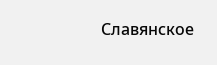Славянское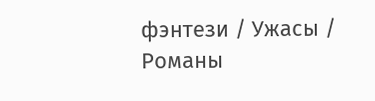фэнтези / Ужасы / Романы